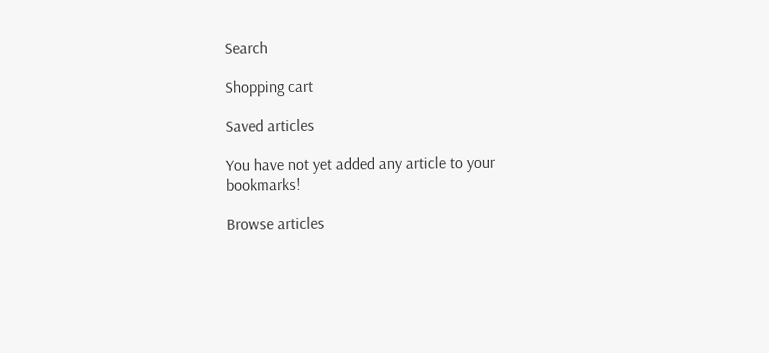Search

Shopping cart

Saved articles

You have not yet added any article to your bookmarks!

Browse articles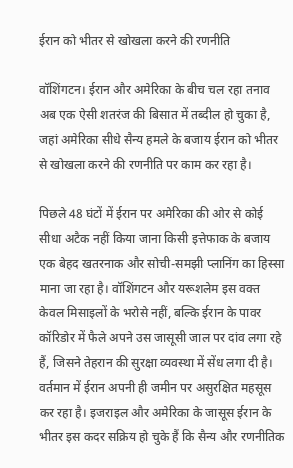ईरान को भीतर से खोखला करने की रणनीति

वॉशिंगटन। ईरान और अमेरिका के बीच चल रहा तनाव अब एक ऐसी शतरंज की बिसात में तब्दील हो चुका है, जहां अमेरिका सीधे सैन्य हमले के बजाय ईरान को भीतर से खोखला करने की रणनीति पर काम कर रहा है।

पिछले 48 घंटों में ईरान पर अमेरिका की ओर से कोई सीधा अटैक नहीं किया जाना किसी इत्तेफाक के बजाय एक बेहद खतरनाक और सोची-समझी प्लानिंग का हिस्सा माना जा रहा है। वॉशिंगटन और यरूशलेम इस वक्त केवल मिसाइलों के भरोसे नहीं, बल्कि ईरान के पावर कॉरिडोर में फैले अपने उस जासूसी जाल पर दांव लगा रहे हैं, जिसने तेहरान की सुरक्षा व्यवस्था में सेंध लगा दी है। वर्तमान में ईरान अपनी ही जमीन पर असुरक्षित महसूस कर रहा है। इजराइल और अमेरिका के जासूस ईरान के भीतर इस कदर सक्रिय हो चुके हैं कि सैन्य और रणनीतिक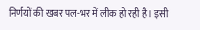निर्णयों की खबर पल-भर में लीक हो रही है। इसी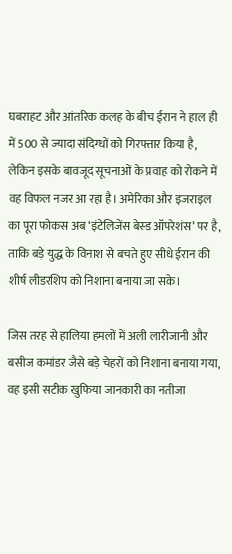घबराहट और आंतरिक कलह के बीच ईरान ने हाल ही में 500 से ज्यादा संदिग्धों को गिरफ्तार किया है, लेकिन इसके बावजूद सूचनाओं के प्रवाह को रोकने में वह विफल नजर आ रहा है। अमेरिका और इजराइल का पूरा फोकस अब ‘इंटेलिजेंस बेस्ड ऑपरेशंस’ पर है, ताकि बड़े युद्ध के विनाश से बचते हुए सीधे ईरान की शीर्ष लीडरशिप को निशाना बनाया जा सके।

जिस तरह से हालिया हमलों में अली लारीजानी और बसीज कमांडर जैसे बड़े चेहरों को निशाना बनाया गया, वह इसी सटीक खुफिया जानकारी का नतीजा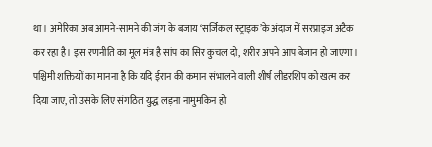था। अमेरिका अब आमने-सामने की जंग के बजाय ‘सर्जिकल स्ट्राइक’के अंदाज में सरप्राइज अटैक कर रहा है। इस रणनीति का मूल मंत्र है सांप का सिर कुचल दो, शरीर अपने आप बेजान हो जाएगा। पश्चिमी शक्तियों का मानना है कि यदि ईरान की कमान संभालने वाली शीर्ष लीडरशिप को खत्म कर दिया जाए, तो उसके लिए संगठित युद्ध लड़ना नामुमकिन हो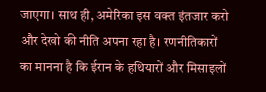जाएगा। साथ ही, अमेरिका इस वक्त इंतजार करो और देखो की नीति अपना रहा है। रणनीतिकारों का मानना है कि ईरान के हथियारों और मिसाइलों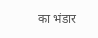का भंडार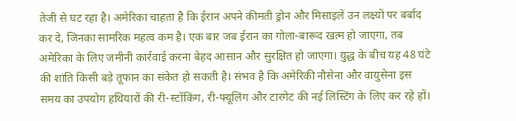तेजी से घट रहा है। अमेरिका चाहता है कि ईरान अपने कीमती ड्रोन और मिसाइलें उन लक्ष्यों पर बर्बाद कर दे, जिनका सामरिक महत्व कम है। एक बार जब ईरान का गोला-बारूद खत्म हो जाएगा, तब अमेरिका के लिए जमीनी कार्रवाई करना बेहद आसान और सुरक्षित हो जाएगा। युद्ध के बीच यह 48 घंटे की शांति किसी बड़े तूफान का संकेत हो सकती है। संभव है कि अमेरिकी नौसेना और वायुसेना इस समय का उपयोग हथियारों की री-स्टॉकिंग, री-फ्यूलिंग और टारगेट की नई लिस्टिंग के लिए कर रहे हों।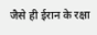जैसे ही ईरान के रक्षा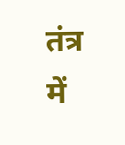तंत्र में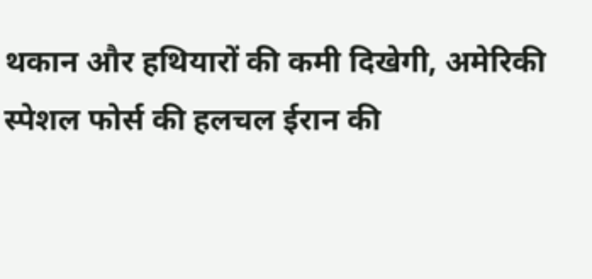थकान और हथियारों की कमी दिखेगी, अमेरिकी स्पेशल फोर्स की हलचल ईरान की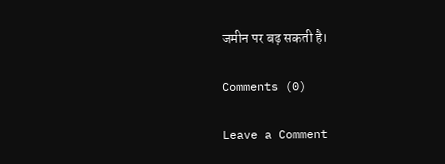जमीन पर बढ़ सकती है।

Comments (0)

Leave a Comment